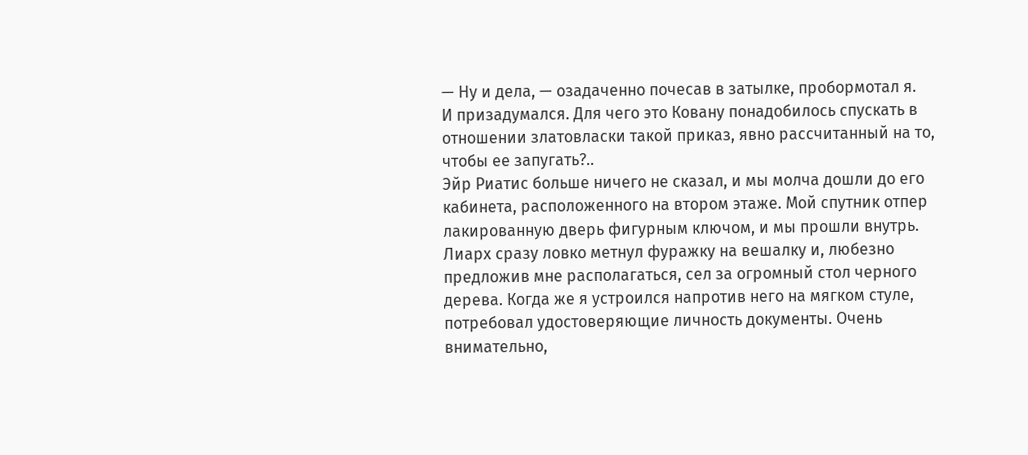— Ну и дела, — озадаченно почесав в затылке, пробормотал я.
И призадумался. Для чего это Ковану понадобилось спускать в отношении златовласки такой приказ, явно рассчитанный на то, чтобы ее запугать?..
Эйр Риатис больше ничего не сказал, и мы молча дошли до его кабинета, расположенного на втором этаже. Мой спутник отпер лакированную дверь фигурным ключом, и мы прошли внутрь. Лиарх сразу ловко метнул фуражку на вешалку и, любезно предложив мне располагаться, сел за огромный стол черного дерева. Когда же я устроился напротив него на мягком стуле, потребовал удостоверяющие личность документы. Очень внимательно,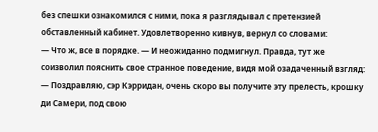без спешки ознакомился с ними, пока я разглядывал с претензией обставленный кабинет. Удовлетворенно кивнув, вернул со словами:
— Что ж, все в порядке. — И неожиданно подмигнул. Правда, тут же соизволил пояснить свое странное поведение, видя мой озадаченный взгляд: — Поздравляю, сэр Кэрридан, очень скоро вы получите эту прелесть, крошку ди Самери, под свою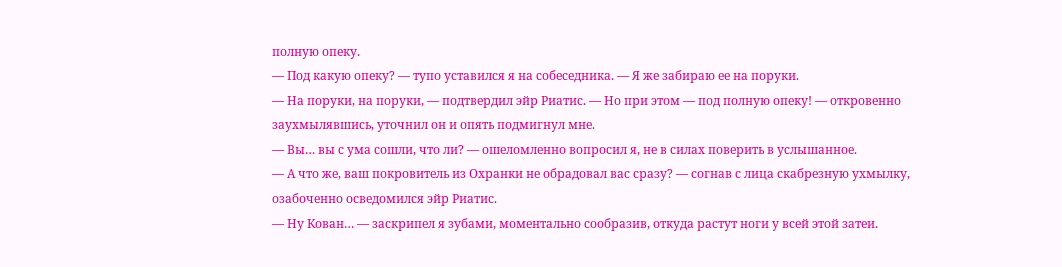полную опеку.
— Под какую опеку? — тупо уставился я на собеседника. — Я же забираю ее на поруки.
— На поруки, на поруки, — подтвердил эйр Риатис. — Но при этом — под полную опеку! — откровенно заухмылявшись, уточнил он и опять подмигнул мне.
— Вы… вы с ума сошли, что ли? — ошеломленно вопросил я, не в силах поверить в услышанное.
— А что же, ваш покровитель из Охранки не обрадовал вас сразу? — согнав с лица скабрезную ухмылку, озабоченно осведомился эйр Риатис.
— Ну Кован… — заскрипел я зубами, моментально сообразив, откуда растут ноги у всей этой затеи.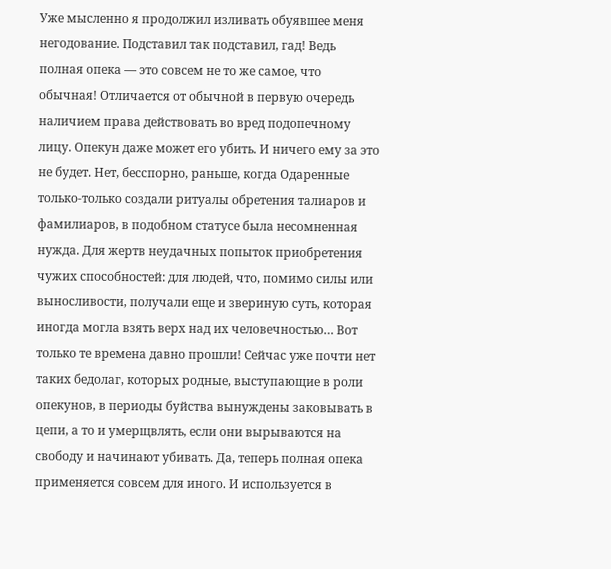Уже мысленно я продолжил изливать обуявшее меня негодование. Подставил так подставил, гад! Ведь полная опека — это совсем не то же самое, что обычная! Отличается от обычной в первую очередь наличием права действовать во вред подопечному лицу. Опекун даже может его убить. И ничего ему за это не будет. Нет, бесспорно, раньше, когда Одаренные только-только создали ритуалы обретения талиаров и фамилиаров, в подобном статусе была несомненная нужда. Для жертв неудачных попыток приобретения чужих способностей: для людей, что, помимо силы или выносливости, получали еще и звериную суть, которая иногда могла взять верх над их человечностью… Вот только те времена давно прошли! Сейчас уже почти нет таких бедолаг, которых родные, выступающие в роли опекунов, в периоды буйства вынуждены заковывать в цепи, а то и умерщвлять, если они вырываются на свободу и начинают убивать. Да, теперь полная опека применяется совсем для иного. И используется в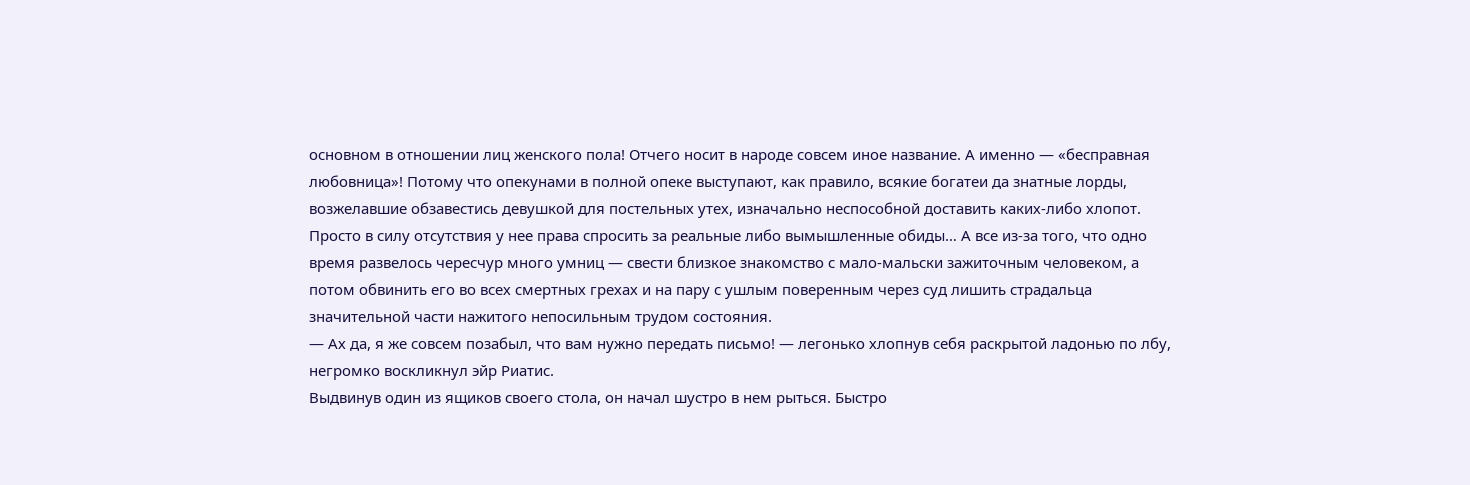основном в отношении лиц женского пола! Отчего носит в народе совсем иное название. А именно — «бесправная любовница»! Потому что опекунами в полной опеке выступают, как правило, всякие богатеи да знатные лорды, возжелавшие обзавестись девушкой для постельных утех, изначально неспособной доставить каких-либо хлопот. Просто в силу отсутствия у нее права спросить за реальные либо вымышленные обиды… А все из-за того, что одно время развелось чересчур много умниц — свести близкое знакомство с мало-мальски зажиточным человеком, а потом обвинить его во всех смертных грехах и на пару с ушлым поверенным через суд лишить страдальца значительной части нажитого непосильным трудом состояния.
— Ах да, я же совсем позабыл, что вам нужно передать письмо! — легонько хлопнув себя раскрытой ладонью по лбу, негромко воскликнул эйр Риатис.
Выдвинув один из ящиков своего стола, он начал шустро в нем рыться. Быстро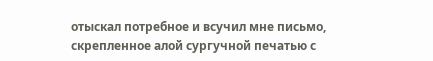отыскал потребное и всучил мне письмо, скрепленное алой сургучной печатью с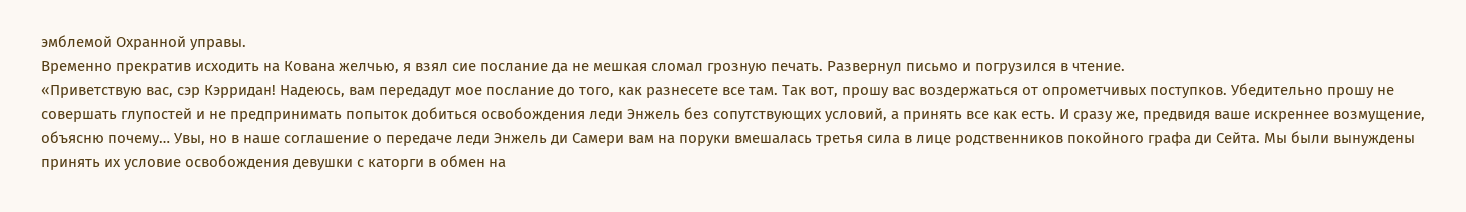эмблемой Охранной управы.
Временно прекратив исходить на Кована желчью, я взял сие послание да не мешкая сломал грозную печать. Развернул письмо и погрузился в чтение.
«Приветствую вас, сэр Кэрридан! Надеюсь, вам передадут мое послание до того, как разнесете все там. Так вот, прошу вас воздержаться от опрометчивых поступков. Убедительно прошу не совершать глупостей и не предпринимать попыток добиться освобождения леди Энжель без сопутствующих условий, а принять все как есть. И сразу же, предвидя ваше искреннее возмущение, объясню почему… Увы, но в наше соглашение о передаче леди Энжель ди Самери вам на поруки вмешалась третья сила в лице родственников покойного графа ди Сейта. Мы были вынуждены принять их условие освобождения девушки с каторги в обмен на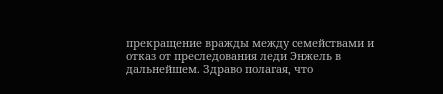прекращение вражды между семействами и отказ от преследования леди Энжель в дальнейшем. Здраво полагая, что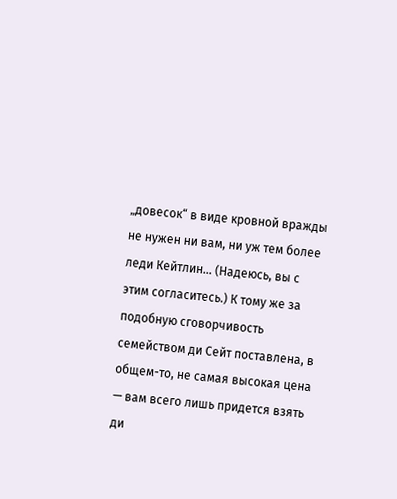„довесок“ в виде кровной вражды не нужен ни вам, ни уж тем более леди Кейтлин… (Надеюсь, вы с этим согласитесь.) К тому же за подобную сговорчивость семейством ди Сейт поставлена, в общем-то, не самая высокая цена — вам всего лишь придется взять ди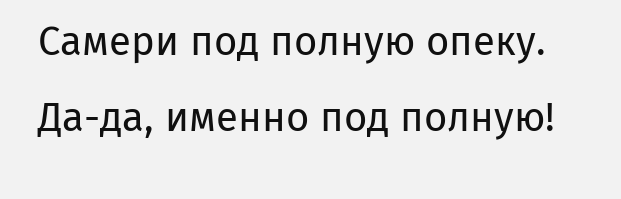Самери под полную опеку. Да-да, именно под полную!